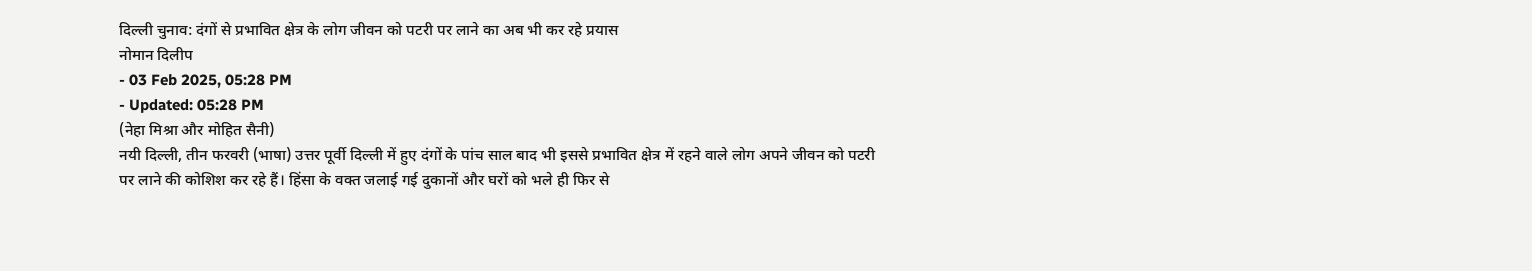दिल्ली चुनाव: दंगों से प्रभावित क्षेत्र के लोग जीवन को पटरी पर लाने का अब भी कर रहे प्रयास
नोमान दिलीप
- 03 Feb 2025, 05:28 PM
- Updated: 05:28 PM
(नेहा मिश्रा और मोहित सैनी)
नयी दिल्ली, तीन फरवरी (भाषा) उत्तर पूर्वी दिल्ली में हुए दंगों के पांच साल बाद भी इससे प्रभावित क्षेत्र में रहने वाले लोग अपने जीवन को पटरी पर लाने की कोशिश कर रहे हैं। हिंसा के वक्त जलाई गई दुकानों और घरों को भले ही फिर से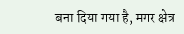बना दिया गया है, मगर क्षेत्र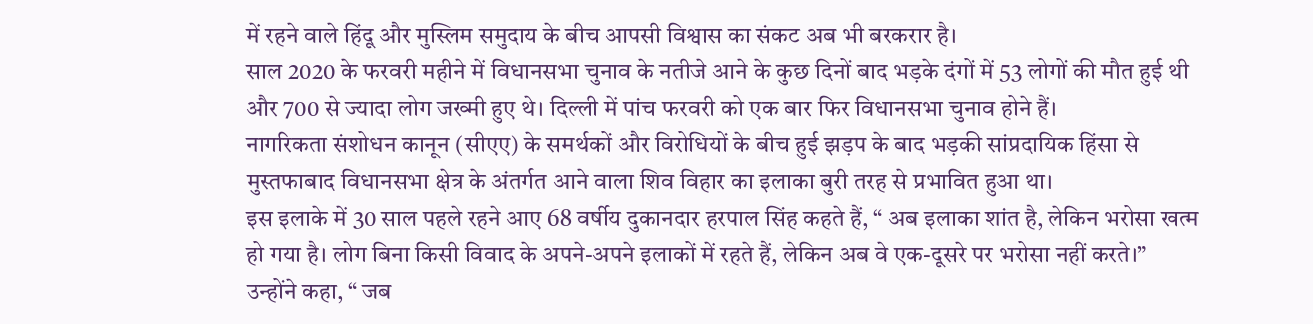में रहने वाले हिंदू और मुस्लिम समुदाय के बीच आपसी विश्वास का संकट अब भी बरकरार है।
साल 2020 के फरवरी महीने में विधानसभा चुनाव के नतीजे आने के कुछ दिनों बाद भड़के दंगों में 53 लोगों की मौत हुई थी और 700 से ज्यादा लोग जख्मी हुए थे। दिल्ली में पांच फरवरी को एक बार फिर विधानसभा चुनाव होने हैं।
नागरिकता संशोधन कानून (सीएए) के समर्थकों और विरोधियों के बीच हुई झड़प के बाद भड़की सांप्रदायिक हिंसा से मुस्तफाबाद विधानसभा क्षेत्र के अंतर्गत आने वाला शिव विहार का इलाका बुरी तरह से प्रभावित हुआ था।
इस इलाके में 30 साल पहले रहने आए 68 वर्षीय दुकानदार हरपाल सिंह कहते हैं, “ अब इलाका शांत है, लेकिन भरोसा खत्म हो गया है। लोग बिना किसी विवाद के अपने-अपने इलाकों में रहते हैं, लेकिन अब वे एक-दूसरे पर भरोसा नहीं करते।”
उन्होंने कहा, “ जब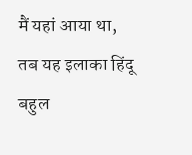मैं यहां आया था, तब यह इलाका हिंदू बहुल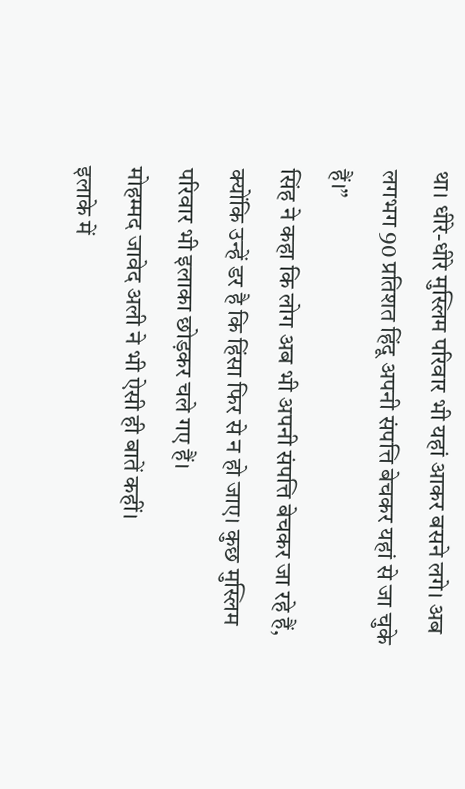था। धीरे-धीरे मुस्लिम परिवार भी यहां आकर बसने लगे। अब लगभग 90 प्रतिशत हिंदू अपनी संपत्ति बेचकर यहां से जा चुके हैं।”
सिंह ने कहा कि लोग अब भी अपनी संपत्ति बेचकर जा रहे हैं, क्योंकि उन्हें डर है कि हिंसा फिर से न हो जाए। कुछ मुस्लिम परिवार भी इलाका छोड़कर चले गए हैं।
मोहम्मद जावेद अली ने भी ऐसी ही बातें कहीं।
इलाके में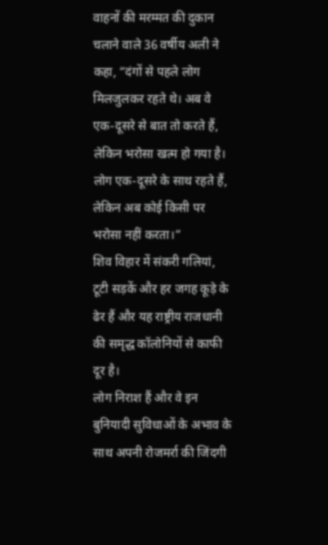वाहनों की मरम्मत की दुकान चलाने वाले 36 वर्षीय अली ने कहा, “दंगों से पहले लोग मिलजुलकर रहते थे। अब वे एक-दूसरे से बात तो करते हैं, लेकिन भरोसा खत्म हो गया है। लोग एक-दूसरे के साथ रहते हैं, लेकिन अब कोई किसी पर भरोसा नहीं करता।”
शिव विहार में संकरी गलियां, टूटी सड़कें और हर जगह कूड़े के ढेर हैं और यह राष्ट्रीय राजधानी की समृद्ध कॉलोनियों से काफी दूर है।
लोग निराश हैं और वे इन बुनियादी सुविधाओं के अभाव के साथ अपनी रोजमर्रा की जिंदगी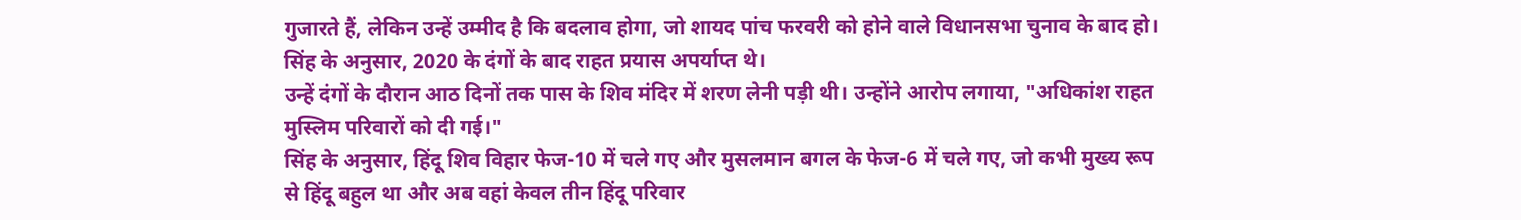गुजारते हैं, लेकिन उन्हें उम्मीद है कि बदलाव होगा, जो शायद पांच फरवरी को होने वाले विधानसभा चुनाव के बाद हो।
सिंह के अनुसार, 2020 के दंगों के बाद राहत प्रयास अपर्याप्त थे।
उन्हें दंगों के दौरान आठ दिनों तक पास के शिव मंदिर में शरण लेनी पड़ी थी। उन्होंने आरोप लगाया, "अधिकांश राहत मुस्लिम परिवारों को दी गई।"
सिंह के अनुसार, हिंदू शिव विहार फेज-10 में चले गए और मुसलमान बगल के फेज-6 में चले गए, जो कभी मुख्य रूप से हिंदू बहुल था और अब वहां केवल तीन हिंदू परिवार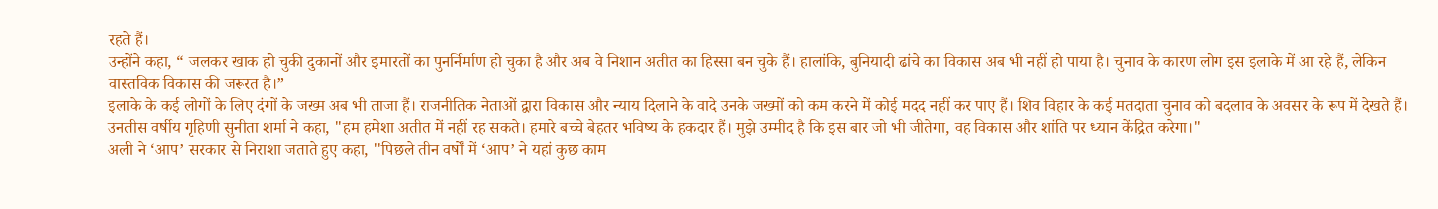रहते हैं।
उन्होंने कहा, “ जलकर खाक हो चुकी दुकानों और इमारतों का पुनर्निर्माण हो चुका है और अब वे निशान अतीत का हिस्सा बन चुके हैं। हालांकि, बुनियादी ढांचे का विकास अब भी नहीं हो पाया है। चुनाव के कारण लोग इस इलाके में आ रहे हैं, लेकिन वास्तविक विकास की जरूरत है।”
इलाके के कई लोगों के लिए दंगों के जख्म अब भी ताजा हैं। राजनीतिक नेताओं द्वारा विकास और न्याय दिलाने के वादे उनके जख्मों को कम करने में कोई मदद नहीं कर पाए हैं। शिव विहार के कई मतदाता चुनाव को बदलाव के अवसर के रूप में देखते हैं।
उनतीस वर्षीय गृहिणी सुनीता शर्मा ने कहा, "हम हमेशा अतीत में नहीं रह सकते। हमारे बच्चे बेहतर भविष्य के हकदार हैं। मुझे उम्मीद है कि इस बार जो भी जीतेगा, वह विकास और शांति पर ध्यान केंद्रित करेगा।"
अली ने ‘आप’ सरकार से निराशा जताते हुए कहा, "पिछले तीन वर्षों में ‘आप’ ने यहां कुछ काम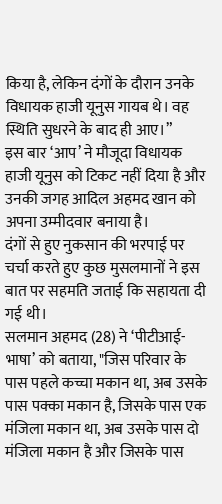किया है, लेकिन दंगों के दौरान उनके विधायक हाजी यूनुस गायब थे। वह स्थिति सुधरने के बाद ही आए।”
इस बार ‘आप’ ने मौजूदा विधायक हाजी यूनुस को टिकट नहीं दिया है और उनकी जगह आदिल अहमद खान को अपना उम्मीदवार बनाया है।
दंगों से हुए नुकसान की भरपाई पर चर्चा करते हुए कुछ मुसलमानों ने इस बात पर सहमति जताई कि सहायता दी गई थी।
सलमान अहमद (28) ने ‘पीटीआई-भाषा’ को बताया, "जिस परिवार के पास पहले कच्चा मकान था, अब उसके पास पक्का मकान है, जिसके पास एक मंजिला मकान था, अब उसके पास दो मंजिला मकान है और जिसके पास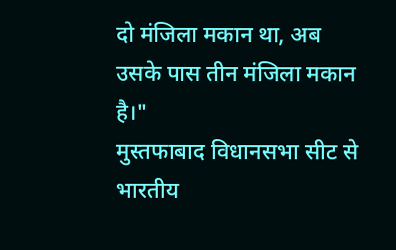दो मंजिला मकान था, अब उसके पास तीन मंजिला मकान है।"
मुस्तफाबाद विधानसभा सीट से भारतीय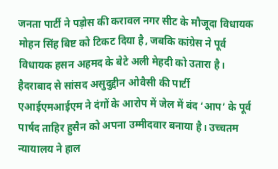जनता पार्टी ने पड़ोस की करावल नगर सीट के मौजूदा विधायक मोहन सिंह बिष्ट को टिकट दिया है, जबकि कांग्रेस ने पूर्व विधायक हसन अहमद के बेटे अली मेहदी को उतारा है।
हैदराबाद से सांसद असुदुद्दीन ओवैसी की पार्टी एआईएमआईएम ने दंगों के आरोप में जेल में बंद ‘आप’ के पूर्व पार्षद ताहिर हुसैन को अपना उम्मीदवार बनाया है। उच्चतम न्यायालय ने हाल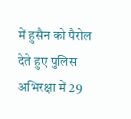में हुसैन को पैरोल देते हुए पुलिस अभिरक्षा में 29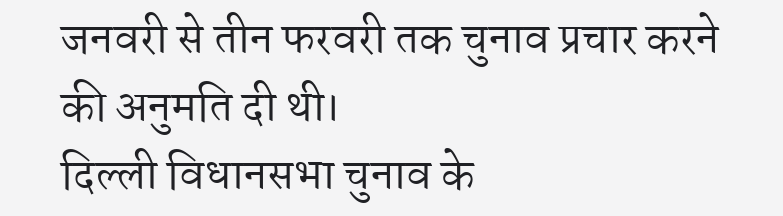जनवरी से तीन फरवरी तक चुनाव प्रचार करने की अनुमति दी थी।
दिल्ली विधानसभा चुनाव के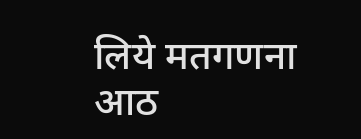लिये मतगणना आठ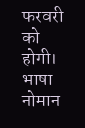फरवरी को होगी।
भाषा नोमान